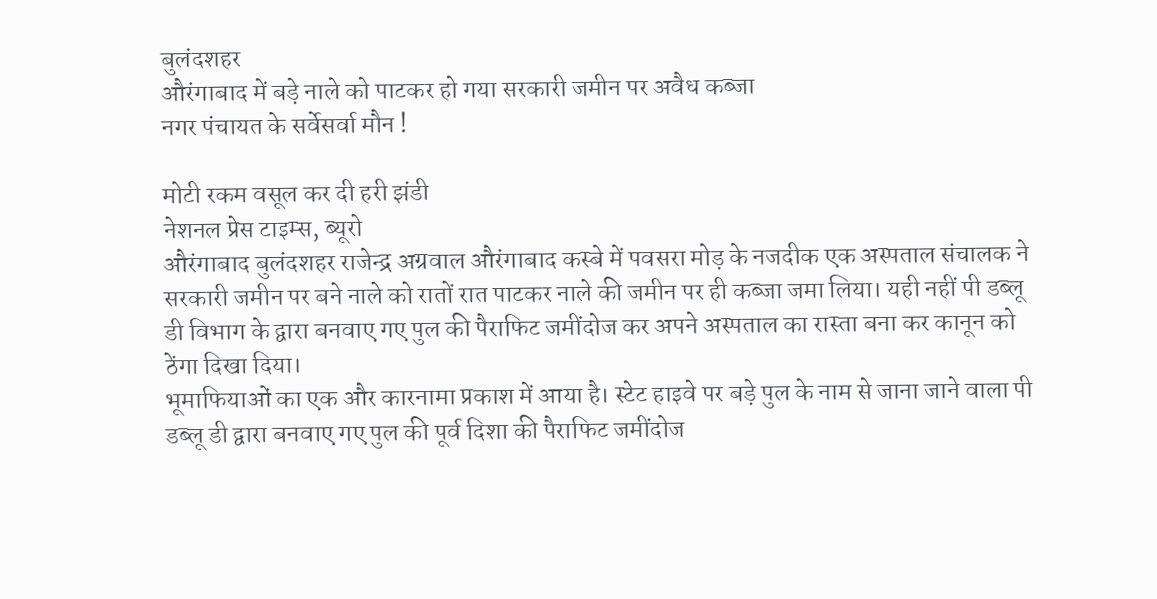बुलंदशहर
औरंगाबाद में बड़े नाले को पाटकर हो गया सरकारी जमीन पर अवैध कब्जा
नगर पंचायत के सर्वेसर्वा मौन !

मोटी रकम वसूल कर दी हरी झंडी
नेशनल प्रेस टाइम्स, ब्यूरो
औरंगाबाद बुलंदशहर राजेन्द्र अग्रवाल औरंगाबाद कस्बे में पवसरा मोड़ के नजदीक एक अस्पताल संचालक ने सरकारी जमीन पर बने नाले को रातों रात पाटकर नाले की जमीन पर ही कब्जा जमा लिया। यही नहीं पी डब्लू डी विभाग के द्वारा बनवाए गए पुल की पैराफिट जमींदोज कर अपने अस्पताल का रास्ता बना कर कानून को ठेंगा दिखा दिया।
भूमाफियाओं का एक और कारनामा प्रकाश में आया है। स्टेट हाइवे पर बड़े पुल के नाम से जाना जाने वाला पी डब्लू डी द्वारा बनवाए गए पुल की पूर्व दिशा की पैराफिट जमींदोज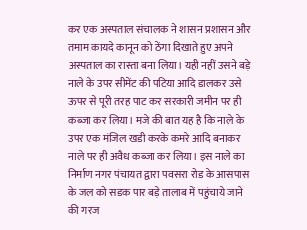कर एक अस्पताल संचालक ने शासन प्रशासन और तमाम कायदे कानून को ठेंगा दिखाते हुए अपने अस्पताल का रास्ता बना लिया। यही नहीं उसने बड़े नाले के उपर सीमेंट की पटिया आदि डालकर उसे ऊपर से पूरी तरह पाट कर सरकारी जमीन पर ही कब्जा कर लिया। मजे की बात यह है कि नाले के उपर एक मंजिल खडी करके कमरे आदि बनाकर नाले पर ही अवैध कब्जा कर लिया। इस नाले का निर्माण नगर पंचायत द्वारा पवसरा रोड के आसपास के जल को सडक पार बड़े तालाब में पहुंचाये जाने की गरज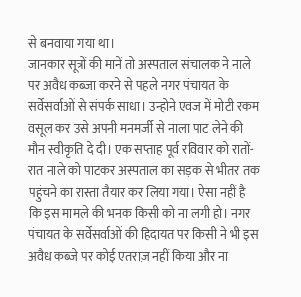से बनवाया गया था।
जानकार सूत्रों की मानें तो अस्पताल संचालक ने नाले पर अवैध कब्जा करने से पहले नगर पंचायत के सर्वेसर्वाओं से संपर्क साधा। उन्होने एवज में मोटी रकम वसूल कर उसे अपनी मनमर्जी से नाला पाट लेने की मौन स्वीकृति दे दी। एक सप्ताह पूर्व रविवार को रातों-रात नाले को पाटकर अस्पताल का सड़क से भीतर तक पहुंचने का रास्ता तैयार कर लिया गया। ऐसा नहीं है कि इस मामले की भनक किसी को ना लगी हो। नगर पंचायत के सर्वेसर्वाओं की हिदायत पर किसी ने भी इस अवैध कब्जे पर कोई एतराज़ नहीं किया और ना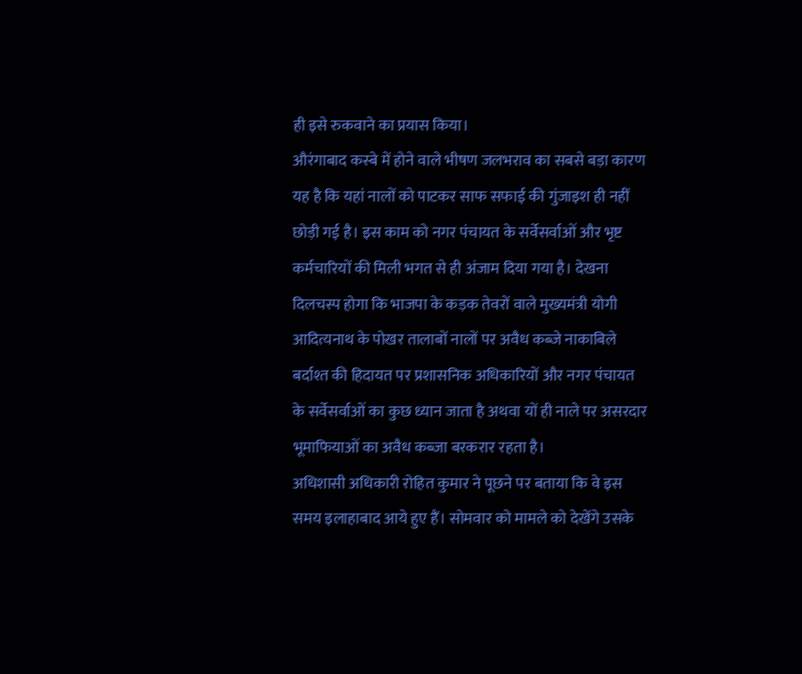ही इसे रुकवाने का प्रयास किया।
औरंगाबाद कस्बे में होने वाले भीषण जलभराव का सबसे बड़ा कारण यह है कि यहां नालों को पाटकर साफ सफाई की गुंजाइश ही नहीं छोड़ी गई है। इस काम को नगर पंचायत के सर्वेसर्वाओं और भृष्ट कर्मचारियों की मिली भगत से ही अंजाम दिया गया है। देखना दिलचस्प होगा कि भाजपा के कड़क तेवरों वाले मुख्यमंत्री योगी आदित्यनाथ के पोखर तालाबों नालों पर अवैध कब्जे नाकाबिले बर्दाश्त की हिदायत पर प्रशासनिक अधिकारियों और नगर पंचायत के सर्वेसर्वाओं का कुछ ध्यान जाता है अथवा यों ही नाले पर असरदार भूमाफियाओं का अवैध कब्जा बरकरार रहता है।
अधिशासी अधिकारी रोहित कुमार ने पूछने पर बताया कि वे इस समय इलाहाबाद आये हुए हैं। सोमवार को मामले को देखेंगे उसके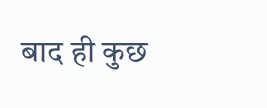बाद ही कुछ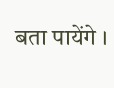बता पायेंगे ।